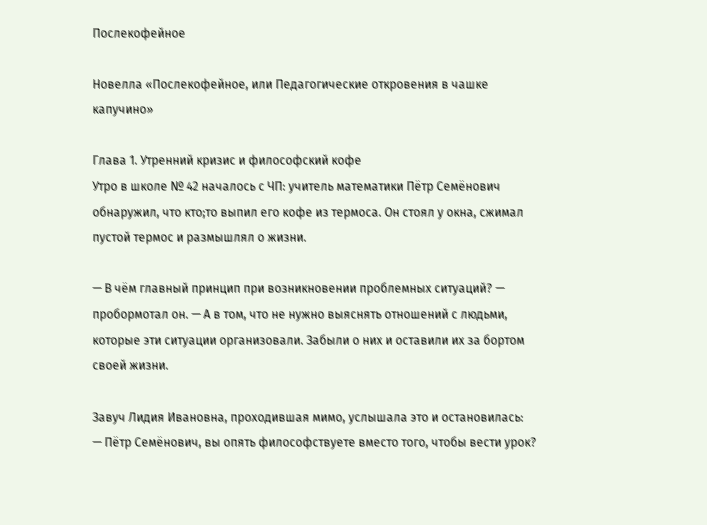Послекофейное

Новелла «Послекофейное, или Педагогические откровения в чашке капучино»

Глава 1. Утренний кризис и философский кофе
Утро в школе № 42 началось с ЧП: учитель математики Пётр Семёнович обнаружил, что кто;то выпил его кофе из термоса. Он стоял у окна, сжимал пустой термос и размышлял о жизни.

— В чём главный принцип при возникновении проблемных ситуаций? — пробормотал он. — А в том, что не нужно выяснять отношений с людьми, которые эти ситуации организовали. Забыли о них и оставили их за бортом своей жизни.

Завуч Лидия Ивановна, проходившая мимо, услышала это и остановилась:
— Пётр Семёнович, вы опять философствуете вместо того, чтобы вести урок?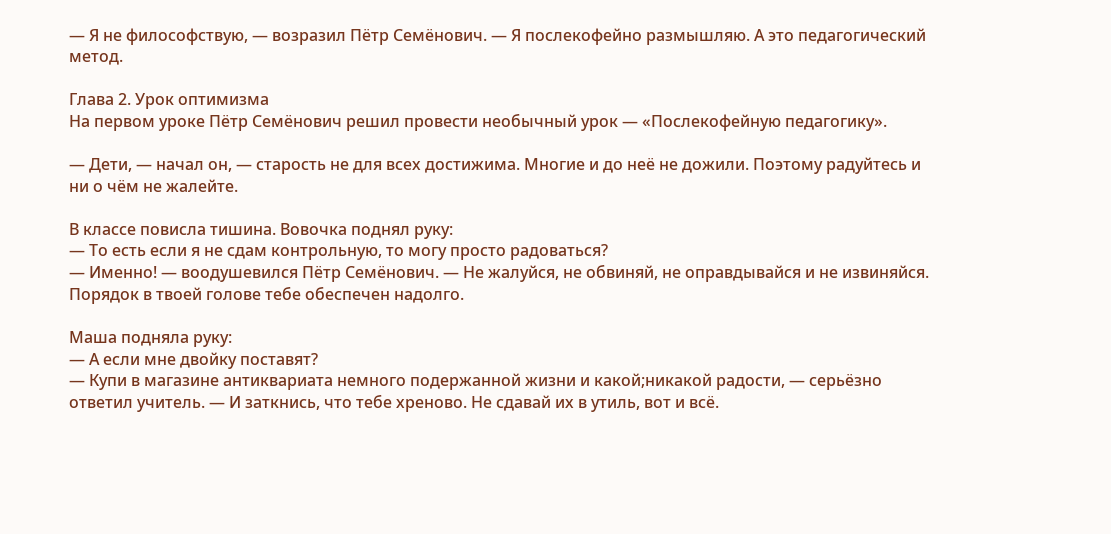— Я не философствую, — возразил Пётр Семёнович. — Я послекофейно размышляю. А это педагогический метод.

Глава 2. Урок оптимизма
На первом уроке Пётр Семёнович решил провести необычный урок — «Послекофейную педагогику».

— Дети, — начал он, — старость не для всех достижима. Многие и до неё не дожили. Поэтому радуйтесь и ни о чём не жалейте.

В классе повисла тишина. Вовочка поднял руку:
— То есть если я не сдам контрольную, то могу просто радоваться?
— Именно! — воодушевился Пётр Семёнович. — Не жалуйся, не обвиняй, не оправдывайся и не извиняйся. Порядок в твоей голове тебе обеспечен надолго.

Маша подняла руку:
— А если мне двойку поставят?
— Купи в магазине антиквариата немного подержанной жизни и какой;никакой радости, — серьёзно ответил учитель. — И заткнись, что тебе хреново. Не сдавай их в утиль, вот и всё.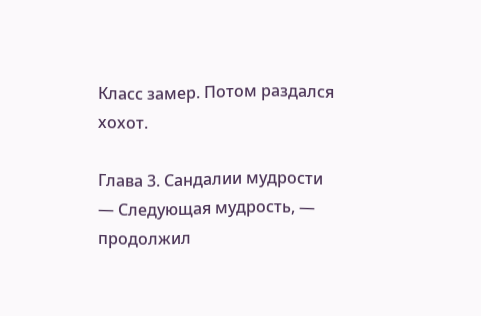Класс замер. Потом раздался хохот.

Глава 3. Сандалии мудрости
— Следующая мудрость, — продолжил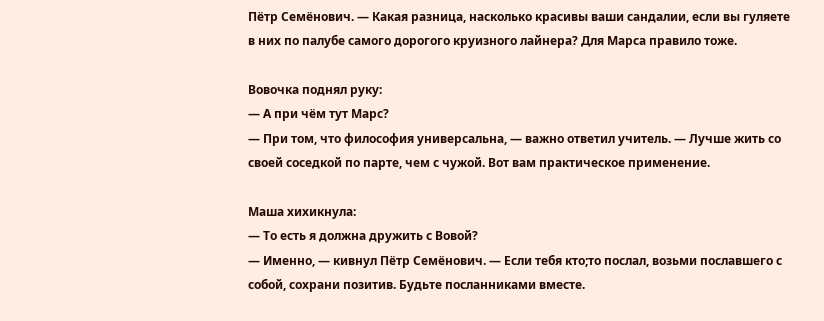Пётр Семёнович. — Какая разница, насколько красивы ваши сандалии, если вы гуляете в них по палубе самого дорогого круизного лайнера? Для Марса правило тоже.

Вовочка поднял руку:
— А при чём тут Марс?
— При том, что философия универсальна, — важно ответил учитель. — Лучше жить со своей соседкой по парте, чем с чужой. Вот вам практическое применение.

Маша хихикнула:
— То есть я должна дружить с Вовой?
— Именно, — кивнул Пётр Семёнович. — Если тебя кто;то послал, возьми пославшего с собой, сохрани позитив. Будьте посланниками вместе.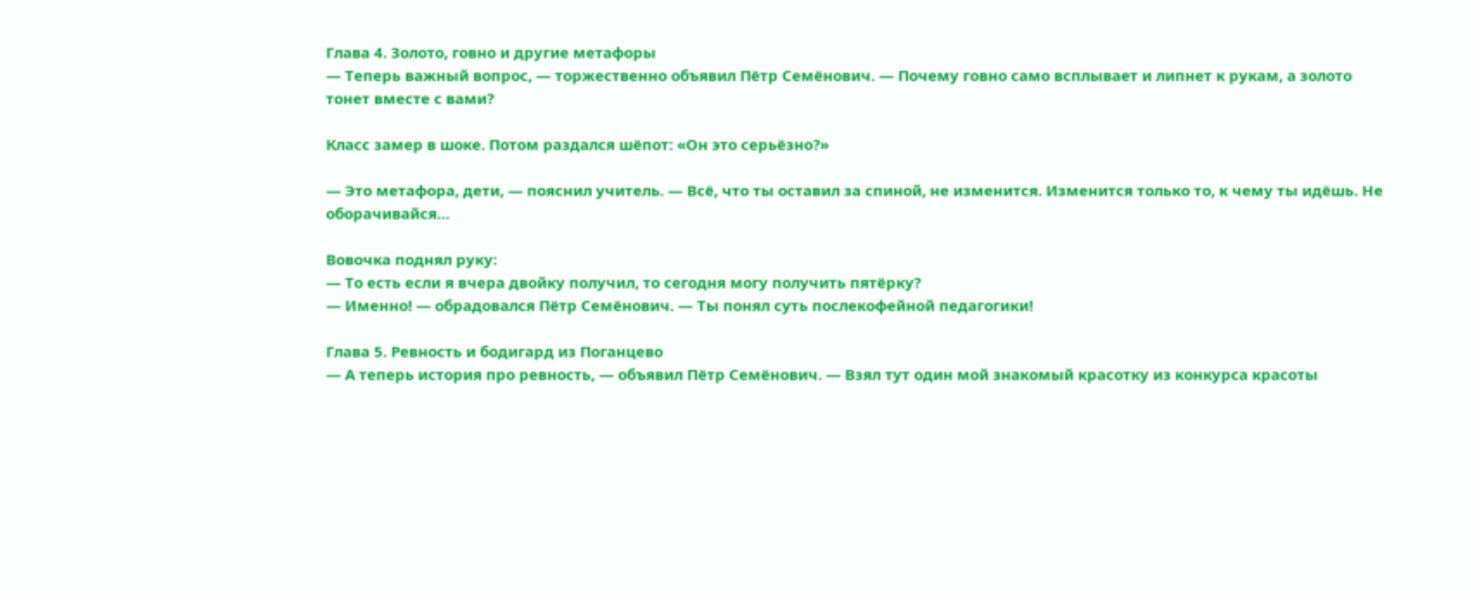Глава 4. Золото, говно и другие метафоры
— Теперь важный вопрос, — торжественно объявил Пётр Семёнович. — Почему говно само всплывает и липнет к рукам, а золото тонет вместе с вами?

Класс замер в шоке. Потом раздался шёпот: «Он это серьёзно?»

— Это метафора, дети, — пояснил учитель. — Всё, что ты оставил за спиной, не изменится. Изменится только то, к чему ты идёшь. Не оборачивайся…

Вовочка поднял руку:
— То есть если я вчера двойку получил, то сегодня могу получить пятёрку?
— Именно! — обрадовался Пётр Семёнович. — Ты понял суть послекофейной педагогики!

Глава 5. Ревность и бодигард из Поганцево
— А теперь история про ревность, — объявил Пётр Семёнович. — Взял тут один мой знакомый красотку из конкурса красоты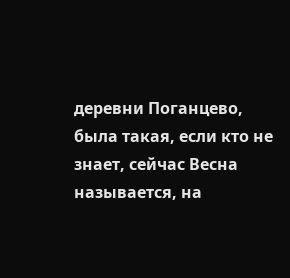деревни Поганцево, была такая, если кто не знает, сейчас Весна называется, на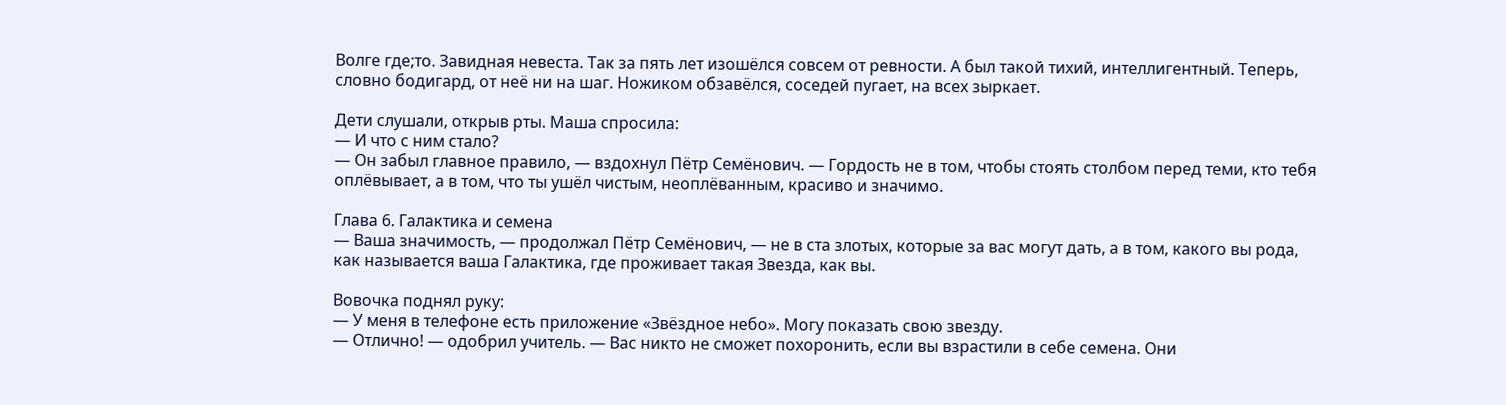Волге где;то. Завидная невеста. Так за пять лет изошёлся совсем от ревности. А был такой тихий, интеллигентный. Теперь, словно бодигард, от неё ни на шаг. Ножиком обзавёлся, соседей пугает, на всех зыркает.

Дети слушали, открыв рты. Маша спросила:
— И что с ним стало?
— Он забыл главное правило, — вздохнул Пётр Семёнович. — Гордость не в том, чтобы стоять столбом перед теми, кто тебя оплёвывает, а в том, что ты ушёл чистым, неоплёванным, красиво и значимо.

Глава 6. Галактика и семена
— Ваша значимость, — продолжал Пётр Семёнович, — не в ста злотых, которые за вас могут дать, а в том, какого вы рода, как называется ваша Галактика, где проживает такая Звезда, как вы.

Вовочка поднял руку:
— У меня в телефоне есть приложение «Звёздное небо». Могу показать свою звезду.
— Отлично! — одобрил учитель. — Вас никто не сможет похоронить, если вы взрастили в себе семена. Они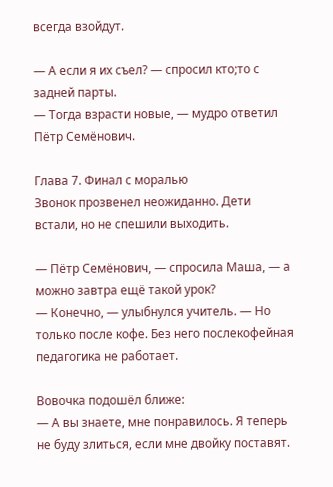всегда взойдут.

— А если я их съел? — спросил кто;то с задней парты.
— Тогда взрасти новые, — мудро ответил Пётр Семёнович.

Глава 7. Финал с моралью
Звонок прозвенел неожиданно. Дети встали, но не спешили выходить.

— Пётр Семёнович, — спросила Маша, — а можно завтра ещё такой урок?
— Конечно, — улыбнулся учитель. — Но только после кофе. Без него послекофейная педагогика не работает.

Вовочка подошёл ближе:
— А вы знаете, мне понравилось. Я теперь не буду злиться, если мне двойку поставят.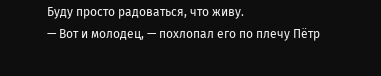Буду просто радоваться, что живу.
— Вот и молодец, — похлопал его по плечу Пётр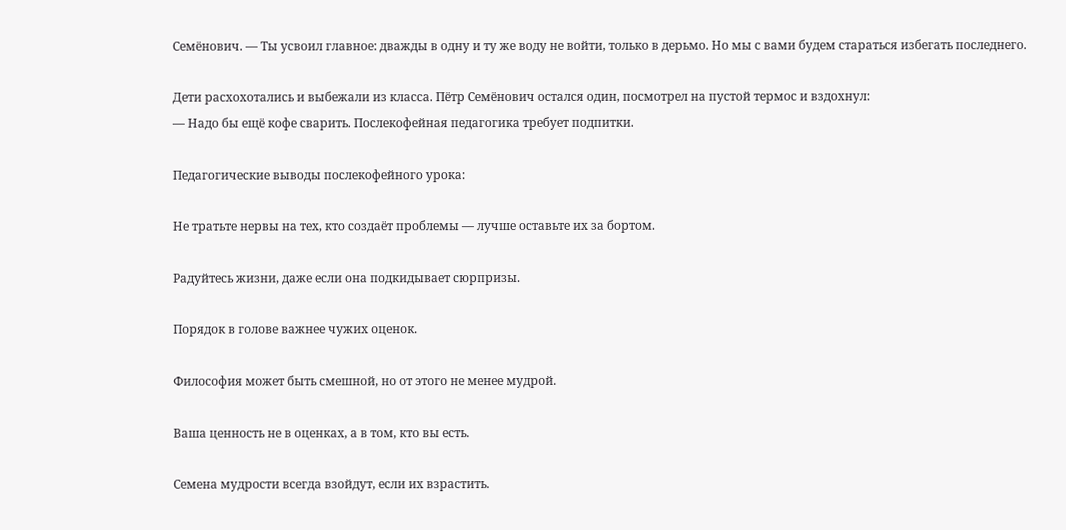Семёнович. — Ты усвоил главное: дважды в одну и ту же воду не войти, только в дерьмо. Но мы с вами будем стараться избегать последнего.

Дети расхохотались и выбежали из класса. Пётр Семёнович остался один, посмотрел на пустой термос и вздохнул:
— Надо бы ещё кофе сварить. Послекофейная педагогика требует подпитки.

Педагогические выводы послекофейного урока:

Не тратьте нервы на тех, кто создаёт проблемы — лучше оставьте их за бортом.

Радуйтесь жизни, даже если она подкидывает сюрпризы.

Порядок в голове важнее чужих оценок.

Философия может быть смешной, но от этого не менее мудрой.

Ваша ценность не в оценках, а в том, кто вы есть.

Семена мудрости всегда взойдут, если их взрастить.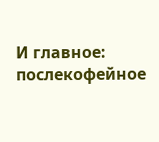И главное: послекофейное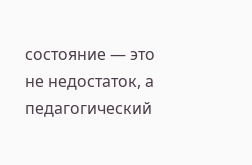состояние — это не недостаток, а педагогический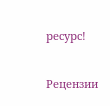ресурс!


Рецензии